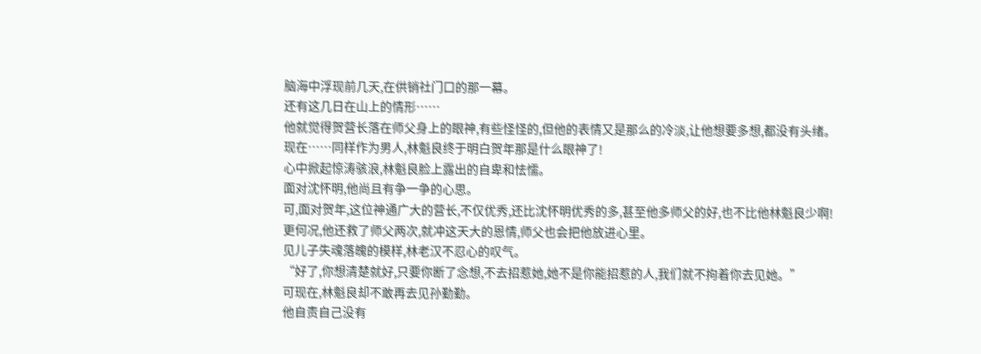脑海中浮现前几天,在供销社门口的那一幕。
还有这几日在山上的情形……
他就觉得贺营长落在师父身上的眼神,有些怪怪的,但他的表情又是那么的冷淡,让他想要多想,都没有头绪。
现在……同样作为男人,林魁良终于明白贺年那是什么眼神了!
心中掀起惊涛骇浪,林魁良脸上露出的自卑和怯懦。
面对沈怀明,他尚且有争一争的心思。
可,面对贺年,这位神通广大的营长,不仅优秀,还比沈怀明优秀的多,甚至他多师父的好,也不比他林魁良少啊!
更何况,他还救了师父两次,就冲这天大的恩情,师父也会把他放进心里。
见儿子失魂落魄的模样,林老汉不忍心的叹气。
“好了,你想清楚就好,只要你断了念想,不去招惹她,她不是你能招惹的人,我们就不拘着你去见她。”
可现在,林魁良却不敢再去见孙勤勤。
他自责自己没有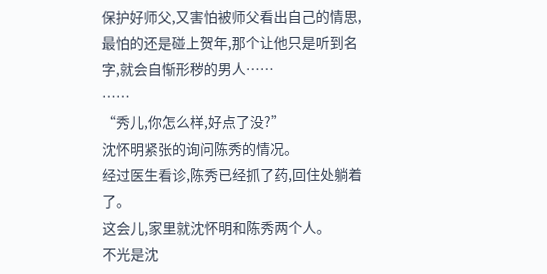保护好师父,又害怕被师父看出自己的情思,最怕的还是碰上贺年,那个让他只是听到名字,就会自惭形秽的男人……
……
“秀儿,你怎么样,好点了没?”
沈怀明紧张的询问陈秀的情况。
经过医生看诊,陈秀已经抓了药,回住处躺着了。
这会儿,家里就沈怀明和陈秀两个人。
不光是沈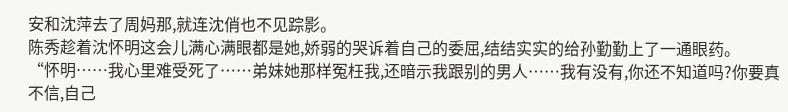安和沈萍去了周妈那,就连沈俏也不见踪影。
陈秀趁着沈怀明这会儿满心满眼都是她,娇弱的哭诉着自己的委屈,结结实实的给孙勤勤上了一通眼药。
“怀明……我心里难受死了……弟妹她那样冤枉我,还暗示我跟别的男人……我有没有,你还不知道吗?你要真不信,自己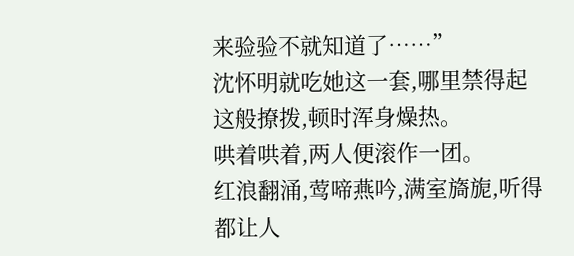来验验不就知道了……”
沈怀明就吃她这一套,哪里禁得起这般撩拨,顿时浑身燥热。
哄着哄着,两人便滚作一团。
红浪翻涌,莺啼燕吟,满室旖旎,听得都让人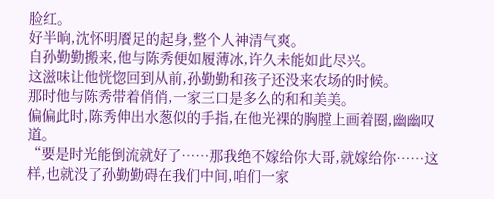脸红。
好半晌,沈怀明餍足的起身,整个人神清气爽。
自孙勤勤搬来,他与陈秀便如履薄冰,许久未能如此尽兴。
这滋味让他恍惚回到从前,孙勤勤和孩子还没来农场的时候。
那时他与陈秀带着俏俏,一家三口是多么的和和美美。
偏偏此时,陈秀伸出水葱似的手指,在他光裸的胸膛上画着圈,幽幽叹道。
“要是时光能倒流就好了……那我绝不嫁给你大哥,就嫁给你……这样,也就没了孙勤勤碍在我们中间,咱们一家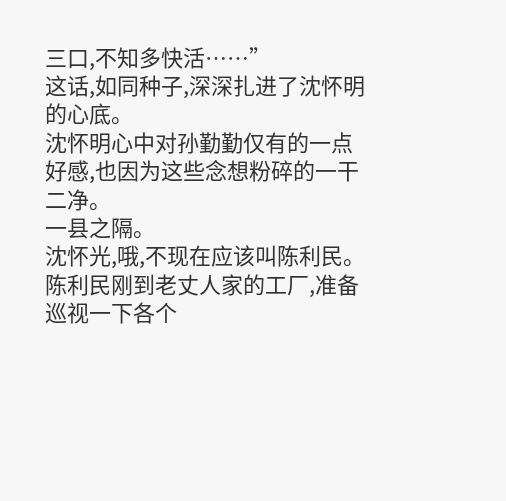三口,不知多快活……”
这话,如同种子,深深扎进了沈怀明的心底。
沈怀明心中对孙勤勤仅有的一点好感,也因为这些念想粉碎的一干二净。
一县之隔。
沈怀光,哦,不现在应该叫陈利民。
陈利民刚到老丈人家的工厂,准备巡视一下各个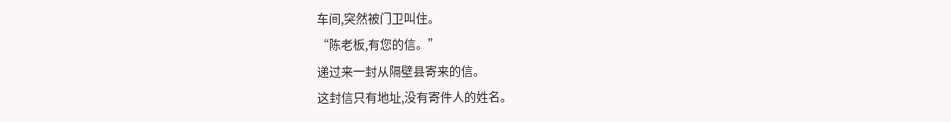车间,突然被门卫叫住。
“陈老板,有您的信。”
递过来一封从隔壁县寄来的信。
这封信只有地址,没有寄件人的姓名。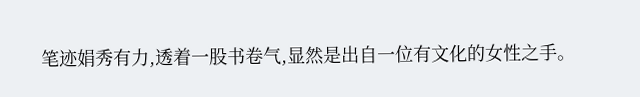笔迹娟秀有力,透着一股书卷气,显然是出自一位有文化的女性之手。